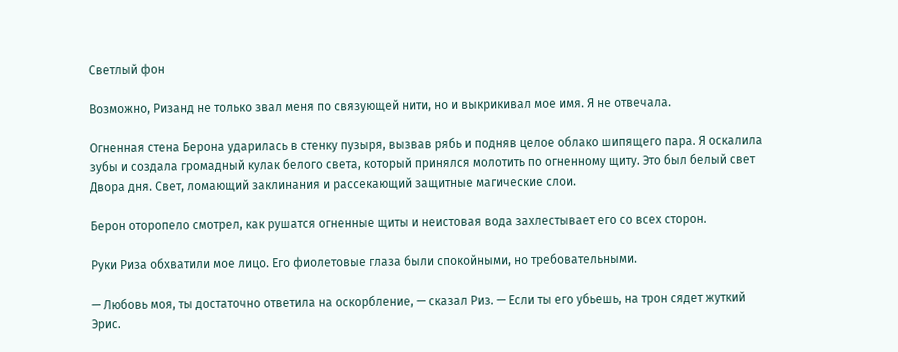Светлый фон

Возможно, Ризанд не только звал меня по связующей нити, но и выкрикивал мое имя. Я не отвечала.

Огненная стена Берона ударилась в стенку пузыря, вызвав рябь и подняв целое облако шипящего пара. Я оскалила зубы и создала громадный кулак белого света, который принялся молотить по огненному щиту. Это был белый свет Двора дня. Свет, ломающий заклинания и рассекающий защитные магические слои.

Берон оторопело смотрел, как рушатся огненные щиты и неистовая вода захлестывает его со всех сторон.

Руки Риза обхватили мое лицо. Его фиолетовые глаза были спокойными, но требовательными.

— Любовь моя, ты достаточно ответила на оскорбление, — сказал Риз. — Если ты его убьешь, на трон сядет жуткий Эрис.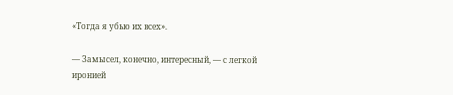«Тогда я убью их всех».

— Замысел, конечно, интересный, — с легкой иронией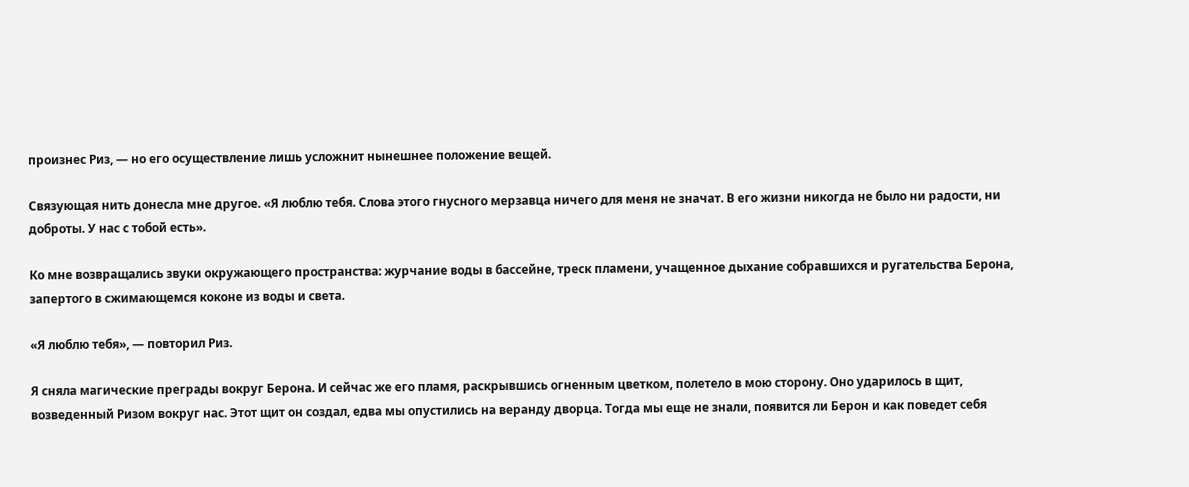произнес Риз, — но его осуществление лишь усложнит нынешнее положение вещей.

Связующая нить донесла мне другое. «Я люблю тебя. Слова этого гнусного мерзавца ничего для меня не значат. В его жизни никогда не было ни радости, ни доброты. У нас с тобой есть».

Ко мне возвращались звуки окружающего пространства: журчание воды в бассейне, треск пламени, учащенное дыхание собравшихся и ругательства Берона, запертого в сжимающемся коконе из воды и света.

«Я люблю тебя», — повторил Риз.

Я сняла магические преграды вокруг Берона. И сейчас же его пламя, раскрывшись огненным цветком, полетело в мою сторону. Оно ударилось в щит, возведенный Ризом вокруг нас. Этот щит он создал, едва мы опустились на веранду дворца. Тогда мы еще не знали, появится ли Берон и как поведет себя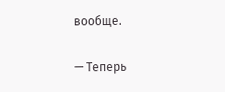вообще.

— Теперь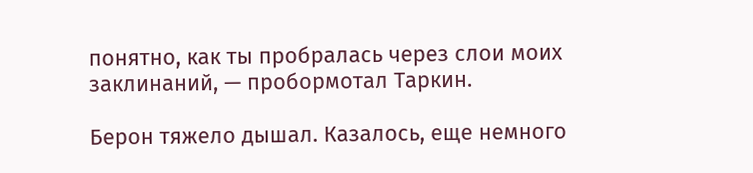понятно, как ты пробралась через слои моих заклинаний, — пробормотал Таркин.

Берон тяжело дышал. Казалось, еще немного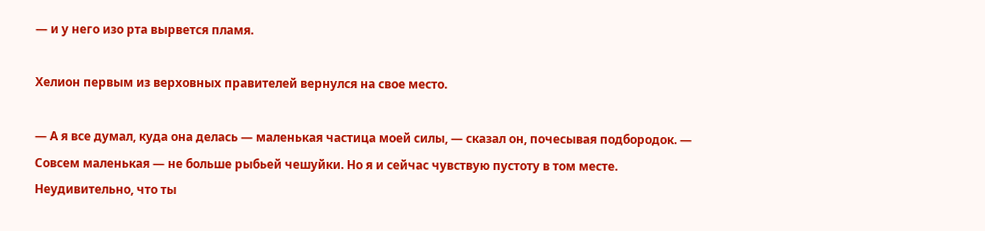— и у него изо рта вырвется пламя.

Хелион первым из верховных правителей вернулся на свое место.

— А я все думал, куда она делась — маленькая частица моей силы, — сказал он, почесывая подбородок. — Совсем маленькая — не больше рыбьей чешуйки. Но я и сейчас чувствую пустоту в том месте. Неудивительно, что ты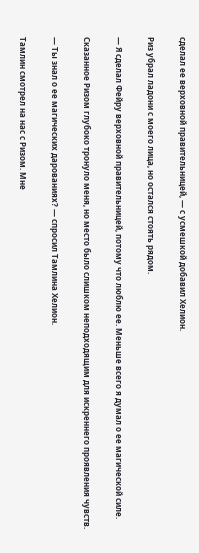сделал ее верховной правительницей, — с усмешкой добавил Хелион.

Риз убрал ладони с моего лица, но остался стоять рядом.

— Я сделал Фейру верховной правительницей, потому что люблю ее. Меньше всего я думал о ее магической силе.

Сказанное Ризом глубоко тронуло меня, но место было слишком неподходящим для искреннего проявления чувств.

— Ты знал о ее магических дарованиях? — спросил Тамлина Хелион.

Тамлин смотрел на нас с Ризом. Мне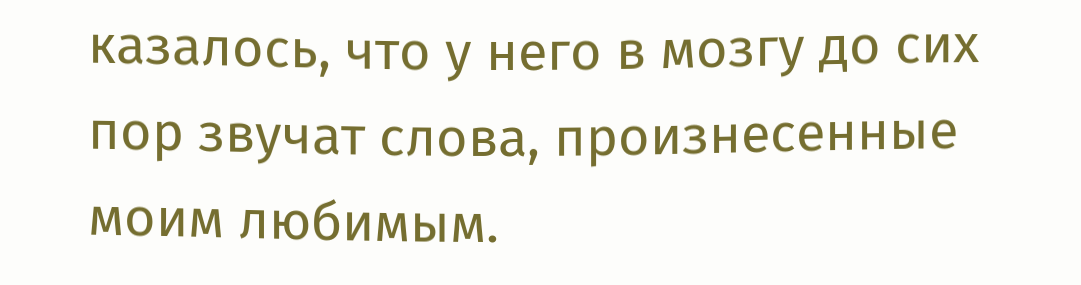казалось, что у него в мозгу до сих пор звучат слова, произнесенные моим любимым.